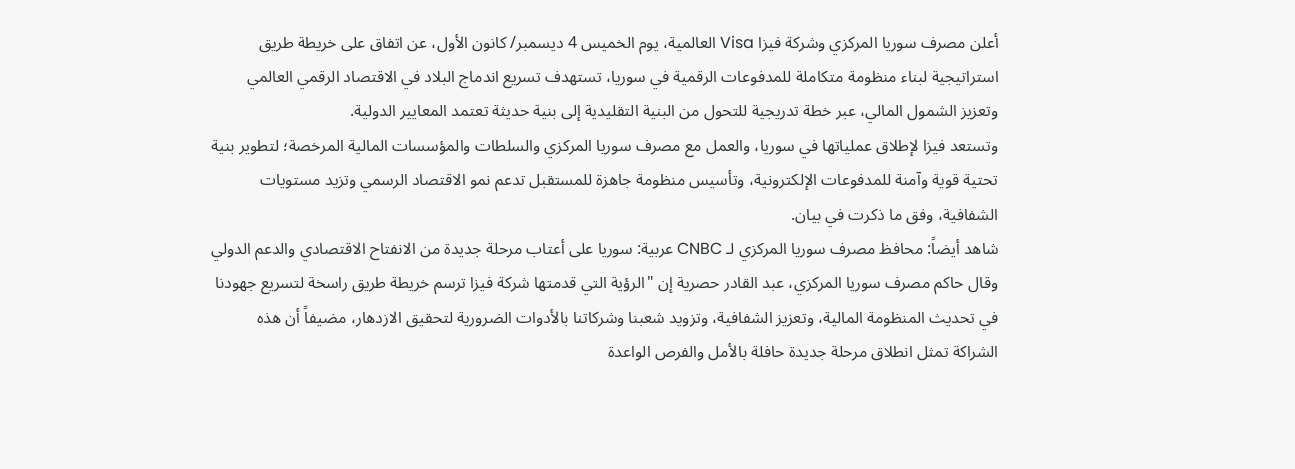أعلن مصرف سوريا المركزي وشركة فيزا Visa العالمية، يوم الخميس 4 ديسمبر/ كانون الأول، عن اتفاق على خريطة طريق استراتيجية لبناء منظومة متكاملة للمدفوعات الرقمية في سوريا، تستهدف تسريع اندماج البلاد في الاقتصاد الرقمي العالمي وتعزيز الشمول المالي، عبر خطة تدريجية للتحول من البنية التقليدية إلى بنية حديثة تعتمد المعايير الدولية.
وتستعد فيزا لإطلاق عملياتها في سوريا، والعمل مع مصرف سوريا المركزي والسلطات والمؤسسات المالية المرخصة؛ لتطوير بنية تحتية قوية وآمنة للمدفوعات الإلكترونية، وتأسيس منظومة جاهزة للمستقبل تدعم نمو الاقتصاد الرسمي وتزيد مستويات الشفافية، وفق ما ذكرت في بيان.
شاهد أيضاً: محافظ مصرف سوريا المركزي لـ CNBC عربية: سوريا على أعتاب مرحلة جديدة من الانفتاح الاقتصادي والدعم الدولي
وقال حاكم مصرف سوريا المركزي، عبد القادر حصرية إن "الرؤية التي قدمتها شركة فيزا ترسم خريطة طريق راسخة لتسريع جهودنا في تحديث المنظومة المالية، وتعزيز الشفافية، وتزويد شعبنا وشركاتنا بالأدوات الضرورية لتحقيق الازدهار، مضيفاً أن هذه الشراكة تمثل انطلاق مرحلة جديدة حافلة بالأمل والفرص الواعدة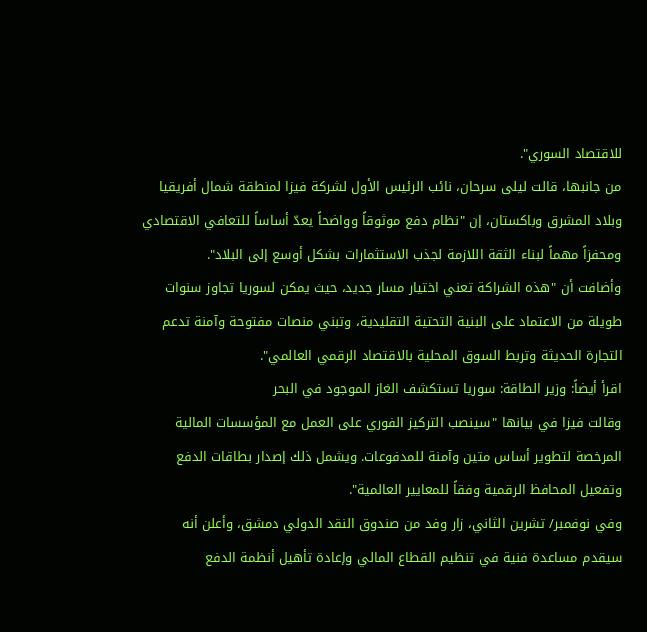للاقتصاد السوري".
من جانبها، قالت ليلى سرحان، نائب الرئيس الأول لشركة فيزا لمنطقة شمال أفريقيا وبلاد المشرق وباكستان، إن "نظام دفع موثوقاً وواضحاً يعدّ أساساً للتعافي الاقتصادي ومحفزاً مهماً لبناء الثقة اللازمة لجذب الاستثمارات بشكل أوسع إلى البلاد".
وأضافت أن "هذه الشراكة تعني اختيار مسار جديد، حيث يمكن لسوريا تجاوز سنوات طويلة من الاعتماد على البنية التحتية التقليدية، وتبني منصات مفتوحة وآمنة تدعم التجارة الحديثة وتربط السوق المحلية بالاقتصاد الرقمي العالمي".
اقرأ أيضاً: وزير الطاقة: سوريا تستكشف الغاز الموجود في البحر
وقالت فيزا في بيانها "سينصب التركيز الفوري على العمل مع المؤسسات المالية المرخصة لتطوير أساس متين وآمنة للمدفوعات. ويشمل ذلك إصدار بطاقات الدفع وتفعيل المحافظ الرقمية وفقاً للمعايير العالمية".
وفي نوفمبر/ تشرين الثاني، زار وفد من صندوق النقد الدولي دمشق، وأعلن أنه سيقدم مساعدة فنية في تنظيم القطاع المالي وإعادة تأهيل أنظمة الدفع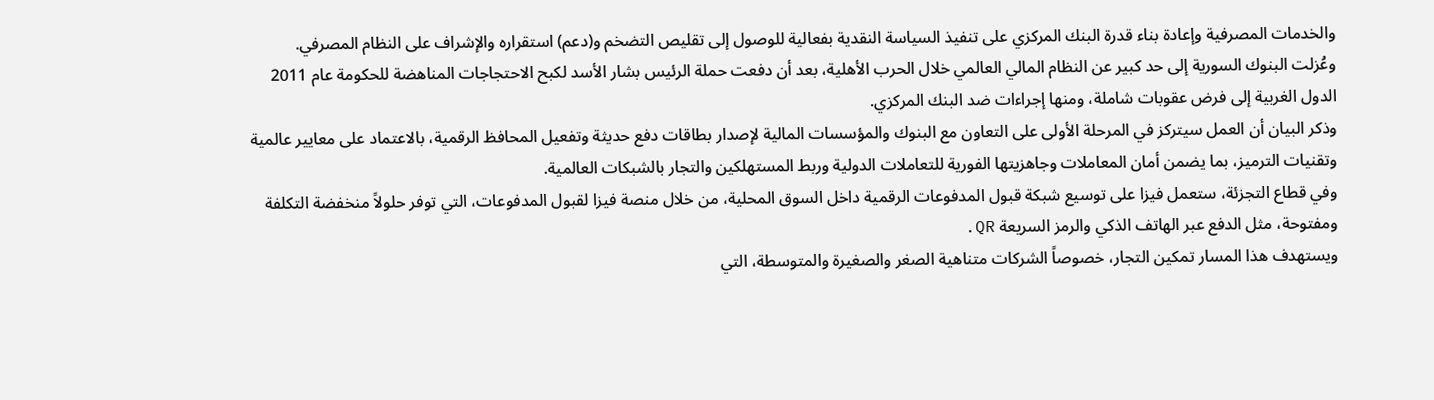والخدمات المصرفية وإعادة بناء قدرة البنك المركزي على تنفيذ السياسة النقدية بفعالية للوصول إلى تقليص التضخم و(دعم) استقراره والإشراف على النظام المصرفي.
وعُزلت البنوك السورية إلى حد كبير عن النظام المالي العالمي خلال الحرب الأهلية، بعد أن دفعت حملة الرئيس بشار الأسد لكبح الاحتجاجات المناهضة للحكومة عام 2011 الدول الغربية إلى فرض عقوبات شاملة، ومنها إجراءات ضد البنك المركزي.
وذكر البيان أن العمل سيتركز في المرحلة الأولى على التعاون مع البنوك والمؤسسات المالية لإصدار بطاقات دفع حديثة وتفعيل المحافظ الرقمية، بالاعتماد على معايير عالمية وتقنيات الترميز، بما يضمن أمان المعاملات وجاهزيتها الفورية للتعاملات الدولية وربط المستهلكين والتجار بالشبكات العالمية.
وفي قطاع التجزئة، ستعمل فيزا على توسيع شبكة قبول المدفوعات الرقمية داخل السوق المحلية، من خلال منصة فيزا لقبول المدفوعات، التي توفر حلولاً منخفضة التكلفة ومفتوحة، مثل الدفع عبر الهاتف الذكي والرمز السريعة QR.
ويستهدف هذا المسار تمكين التجار، خصوصاً الشركات متناهية الصغر والصغيرة والمتوسطة، التي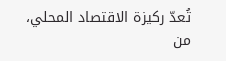تُعدّ ركيزة الاقتصاد المحلي، من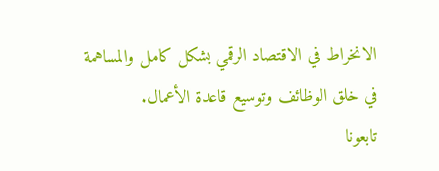الانخراط في الاقتصاد الرقمي بشكل كامل والمساهمة في خلق الوظائف وتوسيع قاعدة الأعمال.
تابعونا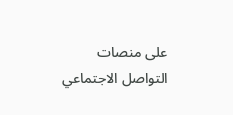على منصات التواصل الاجتماعي